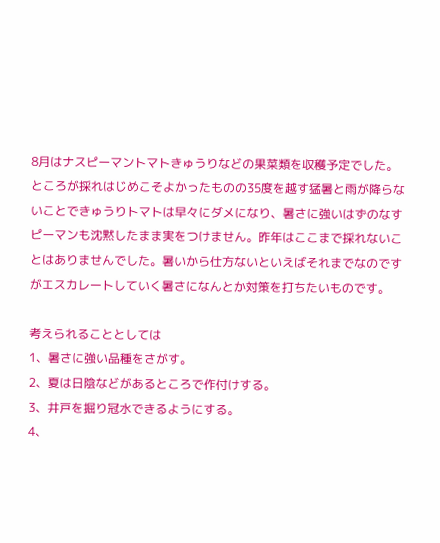8月はナスピーマントマトきゅうりなどの果菜類を収穫予定でした。ところが採れはじめこそよかったものの35度を越す猛暑と雨が降らないことできゅうりトマトは早々にダメになり、暑さに強いはずのなすピーマンも沈黙したまま実をつけません。昨年はここまで採れないことはありませんでした。暑いから仕方ないといえばそれまでなのですがエスカレートしていく暑さになんとか対策を打ちたいものです。

考えられることとしては
1、暑さに強い品種をさがす。
2、夏は日陰などがあるところで作付けする。
3、井戸を掘り冠水できるようにする。
4、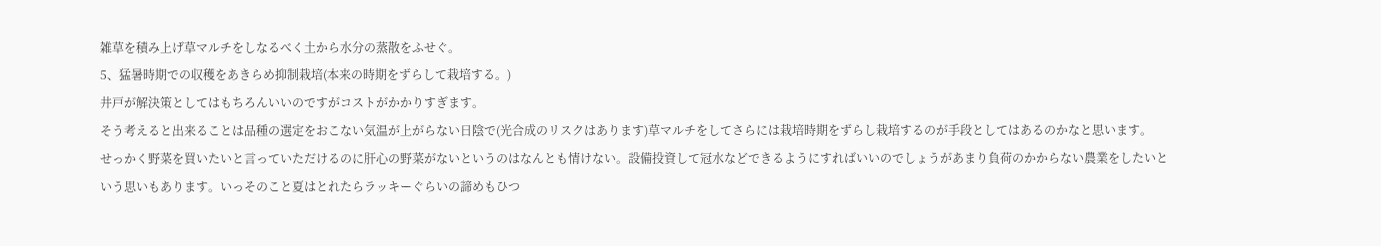雑草を積み上げ草マルチをしなるべく土から水分の蒸散をふせぐ。
5、猛暑時期での収穫をあきらめ抑制栽培(本来の時期をずらして栽培する。)
井戸が解決策としてはもちろんいいのですがコストがかかりすぎます。
そう考えると出来ることは品種の選定をおこない気温が上がらない日陰で(光合成のリスクはあります)草マルチをしてさらには栽培時期をずらし栽培するのが手段としてはあるのかなと思います。
せっかく野菜を買いたいと言っていただけるのに肝心の野菜がないというのはなんとも情けない。設備投資して冠水などできるようにすればいいのでしょうがあまり負荷のかからない農業をしたいという思いもあります。いっそのこと夏はとれたらラッキーぐらいの諦めもひつ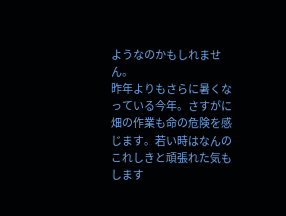ようなのかもしれません。
昨年よりもさらに暑くなっている今年。さすがに畑の作業も命の危険を感じます。若い時はなんのこれしきと頑張れた気もします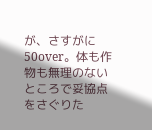が、さすがに50over。体も作物も無理のないところで妥協点をさぐりた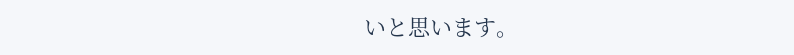いと思います。